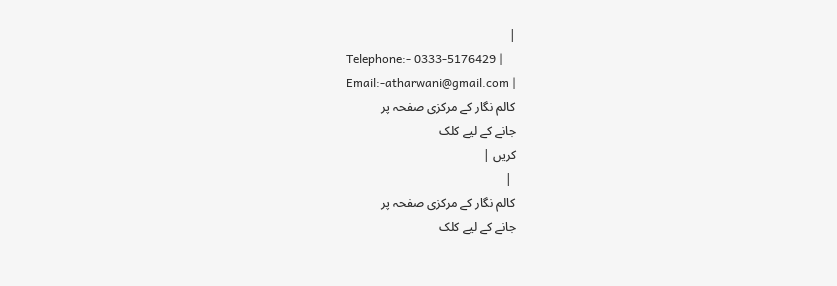|
Telephone:- 0333-5176429 |
Email:-atharwani@gmail.com |
کالم نگار کے مرکزی صفحہ پر
جانے کے لیے کلک
کریں |
 |
کالم نگار کے مرکزی صفحہ پر
جانے کے لیے کلک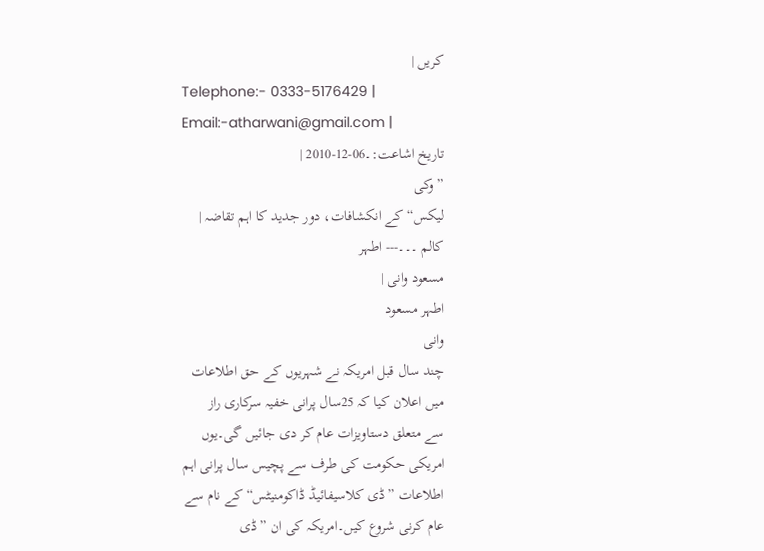کریں |
Telephone:- 0333-5176429 |
Email:-atharwani@gmail.com |
تاریخ اشاعت:۔06-12-2010 |
”وکی
لیکس“ کے انکشافات، دور جدید کا اہم تقاضہ |
کالم ۔۔۔--- اطہر
مسعود وانی |
اطہر مسعود
وانی
چند سال قبل امریکہ نے شہریوں کے حق اطلاعات
میں اعلان کیا کہ 25سال پرانی خفیہ سرکاری راز
سے متعلق دستاویزات عام کر دی جائیں گی۔یوں
امریکی حکومت کی طرف سے پچیس سال پرانی اہم
اطلاعات ”ڈی کلاسیفائیڈ ڈاکومنیٹس“ کے نام سے
عام کرنی شروع کیں۔امریکہ کی ان ”ڈی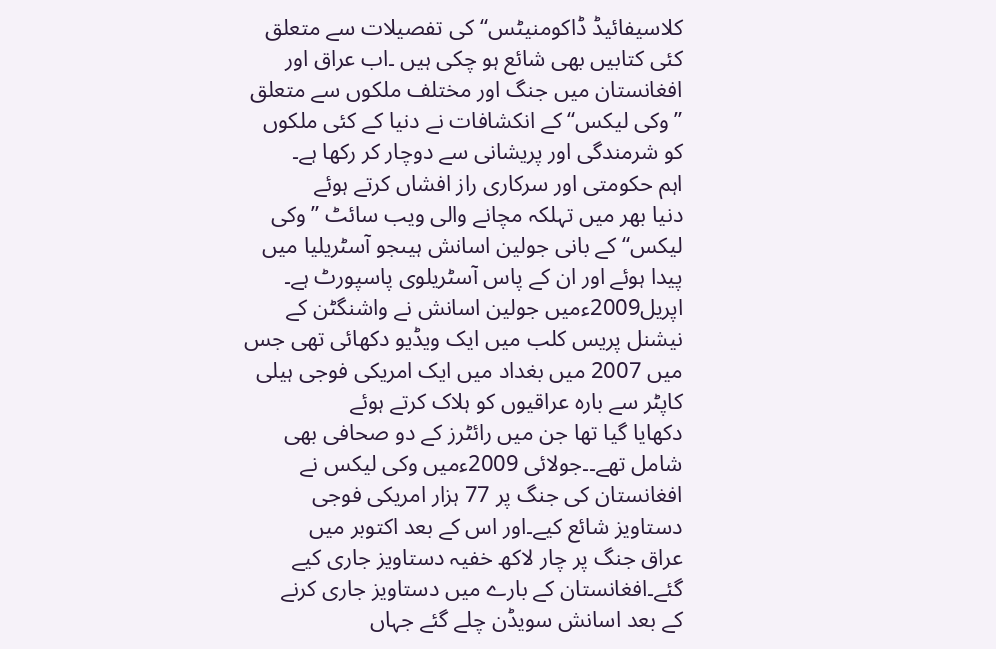کلاسیفائیڈ ڈاکومنیٹس“ کی تفصیلات سے متعلق
کئی کتابیں بھی شائع ہو چکی ہیں ۔اب عراق اور
افغانستان میں جنگ اور مختلف ملکوں سے متعلق
”وکی لیکس“ کے انکشافات نے دنیا کے کئی ملکوں
کو شرمندگی اور پریشانی سے دوچار کر رکھا ہے۔
اہم حکومتی اور سرکاری راز افشاں کرتے ہوئے
دنیا بھر میں تہلکہ مچانے والی ویب سائٹ ”وکی
لیکس“ کے بانی جولین اسانش ہیںجو آسٹریلیا میں
پیدا ہوئے اور ان کے پاس آسٹریلوی پاسپورٹ ہے۔
اپریل2009ءمیں جولین اسانش نے واشنگٹن کے
نیشنل پریس کلب میں ایک ویڈیو دکھائی تھی جس
میں 2007 میں بغداد میں ایک امریکی فوجی ہیلی
کاپٹر سے بارہ عراقیوں کو ہلاک کرتے ہوئے
دکھایا گیا تھا جن میں رائٹرز کے دو صحافی بھی
شامل تھے۔۔جولائی 2009ءمیں وکی لیکس نے
افغانستان کی جنگ پر 77 ہزار امریکی فوجی
دستاویز شائع کیے۔اور اس کے بعد اکتوبر میں
عراق جنگ پر چار لاکھ خفیہ دستاویز جاری کیے
گئے۔افغانستان کے بارے میں دستاویز جاری کرنے
کے بعد اسانش سویڈن چلے گئے جہاں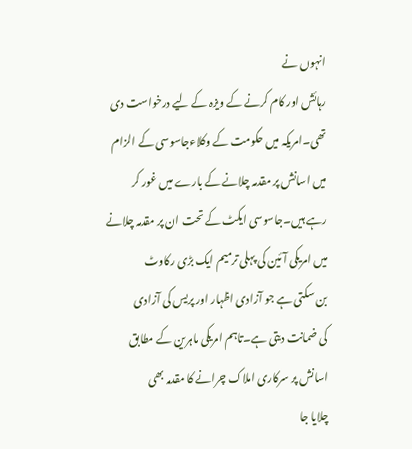انہوں نے
رہائش اور کام کرنے کے ویزہ کے لیے درخواست دی
تھی۔امریکہ میں حکومت کے وکلاءجاسوسی کے الزام
میں اسانش پر مقدمہ چلانے کے بارے میں غور کر
رہے ہیں۔جاسوسی ایکٹ کے تحت ان پر مقدمہ چلانے
میں امریکی آئین کی پہلی ترمیم ایک بڑی رکاوٹ
بن سکتی ہے جو آزادی اظہار اور پریس کی آزادی
کی ضمانت دیتی ہے۔تاہم امریکی ماہرین کے مطابق
اسانش پر سرکاری املاک چرانے کا مقدمہ بھی
چلایا جا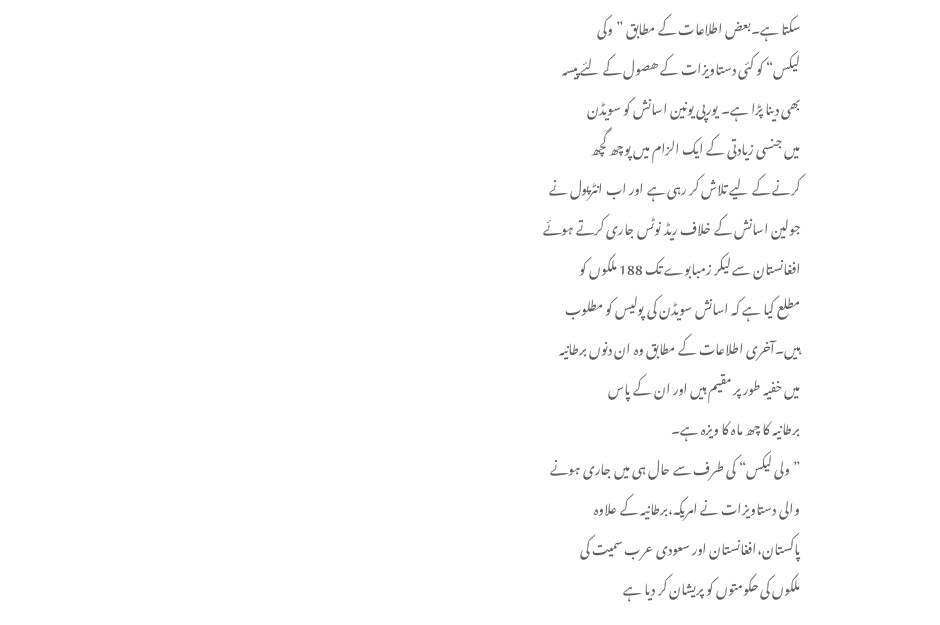سکتا ہے۔بعض اطلاعات کے مطابق ”وکی
لیکس“ کو کئی دستاویزات کے ھصول کے لئے پیسہ
بھی دینا پڑا ہے۔ یورپی یونین اسانش کو سویڈن
میں جنسی زیادتی کے ایک الزام میں پوچھ گچھ
کرنے کے لیے تلاش کر رہی ہے اور اب انٹرپول نے
جولین اسانش کے خلاف ریڈ نوٹس جاری کرتے ہوئے
افغانستان سے لیکر زمبابوے تک 188 ملکوں کو
مطلع کیا ہے کہ اسانش سویڈن کی پولیس کو مطلوب
ہیں۔آخری اطلاعات کے مطابق وہ ان دنوں برطانیہ
میں خفیہ طور پر مقیم ہیں اور ان کے پاس
برطانیہ کا چھ ماہ کا ویزہ ہے۔
” ولی لیکس“ کی طرف سے حال ہی میں جاری ہونے
والی دستاویزات نے امریکہ،برطانیہ کے علاوہ
پاکستان،افغانستان اور سعودی عرب سمیت کی
ملکوں کی حکومتوں کو پریشان کر دیا ہے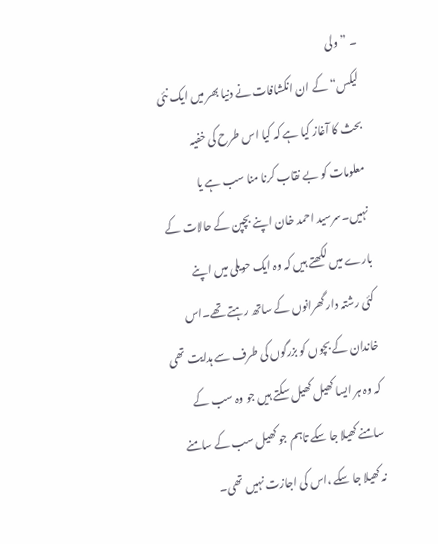۔ ” ولی
لیکس“ کے ان انکشافات نے دنیا بھر میں ایک نئی
بحث کا آغاز کیا ہے کہ کیا اس طرح کی خفیہ
معلومات کو بے نقاب کرنا منا سب ہے یا
نہیں۔سرسید احمد خان اپنے بچپن کے حالات کے
بارے میں لکھتے ہیں کہ وہ ایک حویلی میں اپنے
کئی رشتہ دار گھرانوں کے ساتھ رہتے تھے۔اس
خاندان کے بچوں کو بزرگوں کی طرف سے ہدایت تھی
کہ وہ ہر ایسا کھیل کھیل سکتے ہیں جو وہ سب کے
سامنے کھیلا جا سکے تاہم جو کھیل سب کے سامنے
نہ کھیلا جا سکے ،اس کی اجازت نہیں تھی۔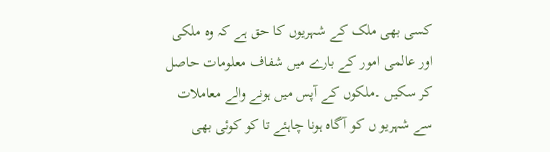کسی بھی ملک کے شہریوں کا حق ہے کہ وہ ملکی
اور عالمی امور کے بارے میں شفاف معلومات حاصل
کر سکیں ۔ملکوں کے آپس میں ہونے والے معاملات
سے شہریو ں کو آگاہ ہونا چاہئے تا کو کوئی بھی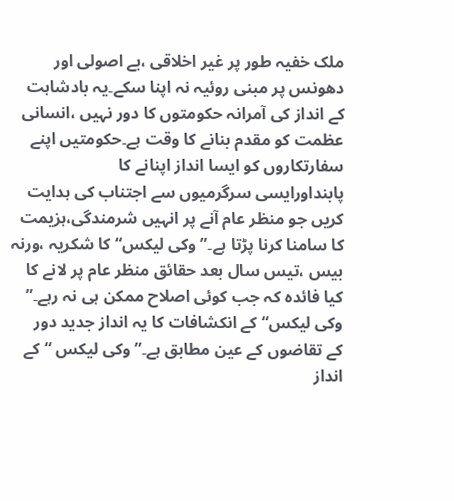ملک خفیہ طور پر غیر اخلاقی ،بے اصولی اور
دھونس پر مبنی روئیہ نہ اپنا سکے۔یہ بادشاہت
کے انداز کی آمرانہ حکومتوں کا دور نہیں ،انسانی
عظمت کو مقدم بنانے کا وقت ہے۔حکومتیں اپنے
سفارتکاروں کو ایسا انداز اپنانے کا
پابنداورایسی سرگرمیوں سے اجتناب کی ہدایت
کریں جو منظر عام آنے پر انہیں شرمندگی،ہزیمت
کا سامنا کرنا پڑتا ہے۔”وکی لیکس“ کا شکریہ ،ورنہ
بیس ،تیس سال بعد حقائق منظر عام پر لانے کا
کیا فائدہ کہ جب کوئی اصلاح ممکن ہی نہ رہے۔”
وکی لیکس“ کے انکشافات کا یہ انداز جدید دور
کے تقاضوں کے عین مطابق ہے۔”وکی لیکس “کے
انداز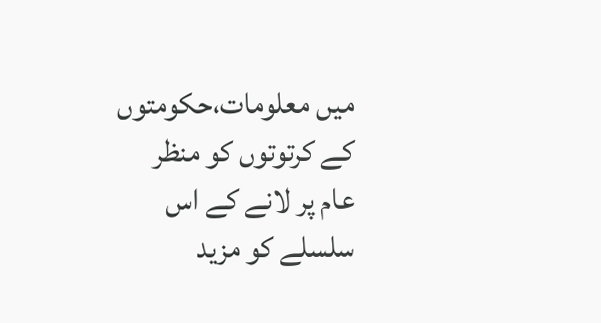میں معلومات،حکومتوں کے کرتوتوں کو منظر
عام پر لانے کے اس سلسلے کو مزید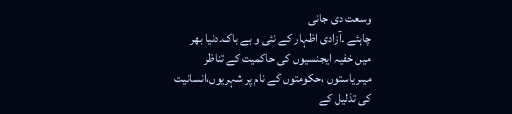وسعت دی جانی
چاہئے ۔آزادی اظہار کے نئی و بے باک۔دنیا بھر
میں خفیہ ایجنسیوں کی حاکمیت کے تناظر
میںریاستوں ،حکومتوں کے نام پر شہریوں،انسانیت
کی تذلیل کے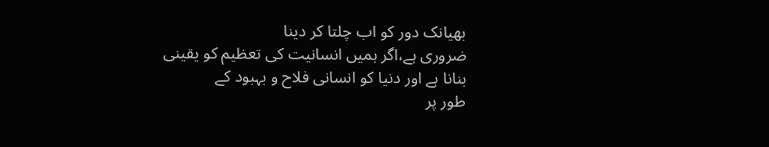بھیانک دور کو اب چلتا کر دینا
ضروری ہے،اگر ہمیں انسانیت کی تعظیم کو یقینی
بنانا ہے اور دنیا کو انسانی فلاح و بہبود کے
طور پر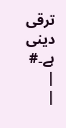ترقی دینی ہے۔#
|
|